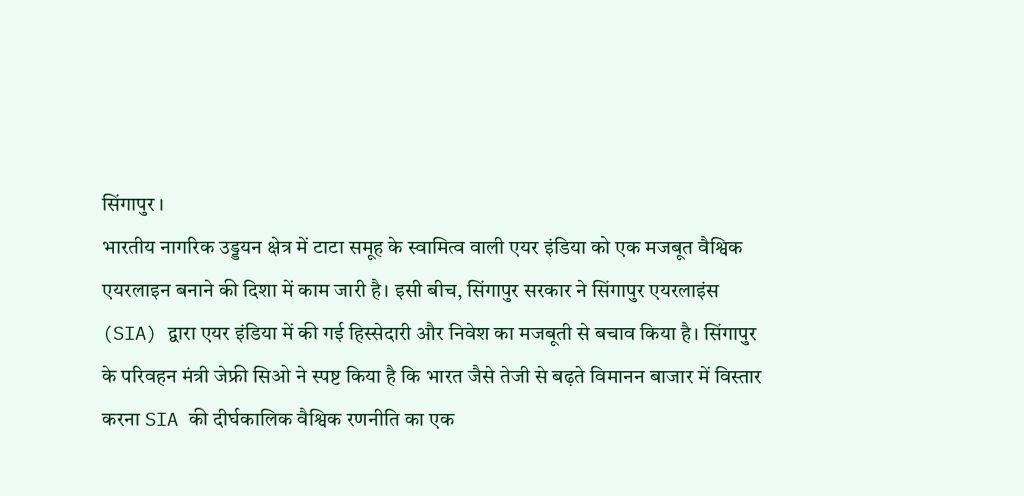सिंगापुर ।
भारतीय नागरिक उड्डयन क्षेत्र में टाटा समूह के स्वामित्व वाली एयर इंडिया को एक मजबूत वैश्विक एयरलाइन बनाने की दिशा में काम जारी है। इसी बीच, सिंगापुर सरकार ने सिंगापुर एयरलाइंस (SIA) द्वारा एयर इंडिया में की गई हिस्सेदारी और निवेश का मजबूती से बचाव किया है। सिंगापुर के परिवहन मंत्री जेफ्री सिओ ने स्पष्ट किया है कि भारत जैसे तेजी से बढ़ते विमानन बाजार में विस्तार करना SIA की दीर्घकालिक वैश्विक रणनीति का एक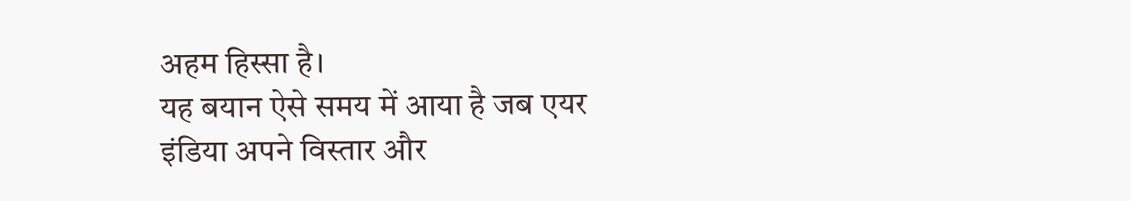अहम हिस्सा है।
यह बयान ऐसे समय में आया है जब एयर इंडिया अपने विस्तार और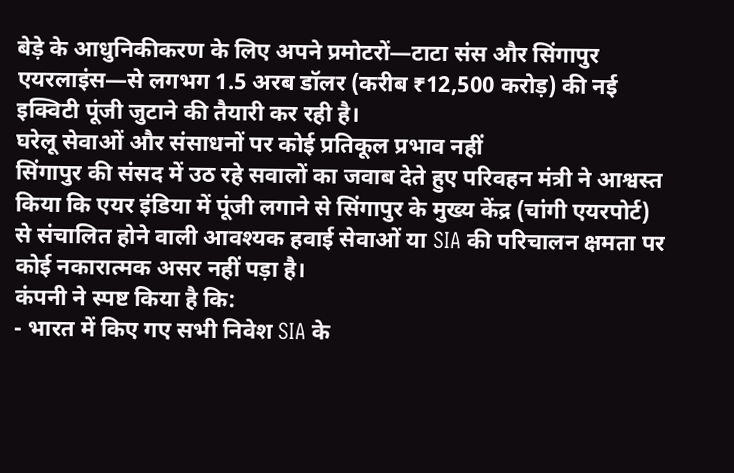बेड़े के आधुनिकीकरण के लिए अपने प्रमोटरों—टाटा संस और सिंगापुर एयरलाइंस—से लगभग 1.5 अरब डॉलर (करीब ₹12,500 करोड़) की नई इक्विटी पूंजी जुटाने की तैयारी कर रही है।
घरेलू सेवाओं और संसाधनों पर कोई प्रतिकूल प्रभाव नहीं
सिंगापुर की संसद में उठ रहे सवालों का जवाब देते हुए परिवहन मंत्री ने आश्वस्त किया कि एयर इंडिया में पूंजी लगाने से सिंगापुर के मुख्य केंद्र (चांगी एयरपोर्ट) से संचालित होने वाली आवश्यक हवाई सेवाओं या SIA की परिचालन क्षमता पर कोई नकारात्मक असर नहीं पड़ा है।
कंपनी ने स्पष्ट किया है कि:
- भारत में किए गए सभी निवेश SIA के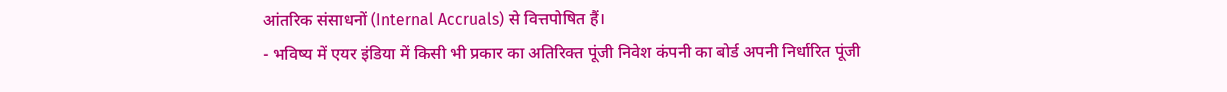आंतरिक संसाधनों (Internal Accruals) से वित्तपोषित हैं।
- भविष्य में एयर इंडिया में किसी भी प्रकार का अतिरिक्त पूंजी निवेश कंपनी का बोर्ड अपनी निर्धारित पूंजी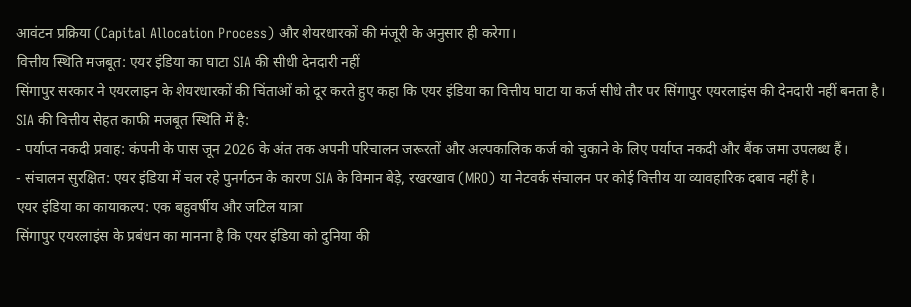आवंटन प्रक्रिया (Capital Allocation Process) और शेयरधारकों की मंजूरी के अनुसार ही करेगा।
वित्तीय स्थिति मजबूत: एयर इंडिया का घाटा SIA की सीधी देनदारी नहीं
सिंगापुर सरकार ने एयरलाइन के शेयरधारकों की चिंताओं को दूर करते हुए कहा कि एयर इंडिया का वित्तीय घाटा या कर्ज सीधे तौर पर सिंगापुर एयरलाइंस की देनदारी नहीं बनता है।
SIA की वित्तीय सेहत काफी मजबूत स्थिति में है:
- पर्याप्त नकदी प्रवाह: कंपनी के पास जून 2026 के अंत तक अपनी परिचालन जरूरतों और अल्पकालिक कर्ज को चुकाने के लिए पर्याप्त नकदी और बैंक जमा उपलब्ध हैं।
- संचालन सुरक्षित: एयर इंडिया में चल रहे पुनर्गठन के कारण SIA के विमान बेड़े, रखरखाव (MRO) या नेटवर्क संचालन पर कोई वित्तीय या व्यावहारिक दबाव नहीं है।
एयर इंडिया का कायाकल्प: एक बहुवर्षीय और जटिल यात्रा
सिंगापुर एयरलाइंस के प्रबंधन का मानना है कि एयर इंडिया को दुनिया की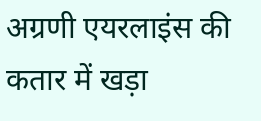अग्रणी एयरलाइंस की कतार में खड़ा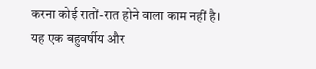करना कोई रातों-रात होने वाला काम नहीं है। यह एक बहुवर्षीय और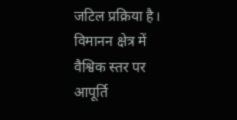जटिल प्रक्रिया है।
विमानन क्षेत्र में वैश्विक स्तर पर आपूर्ति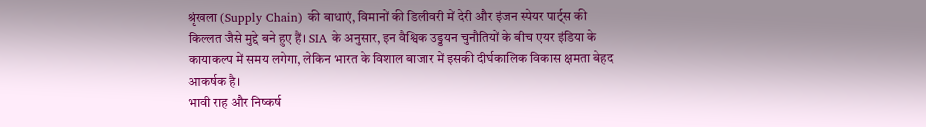श्रृंखला (Supply Chain) की बाधाएं, विमानों की डिलीवरी में देरी और इंजन स्पेयर पार्ट्स की किल्लत जैसे मुद्दे बने हुए हैं। SIA के अनुसार, इन वैश्विक उड्डयन चुनौतियों के बीच एयर इंडिया के कायाकल्प में समय लगेगा, लेकिन भारत के विशाल बाजार में इसकी दीर्घकालिक विकास क्षमता बेहद आकर्षक है।
भावी राह और निष्कर्ष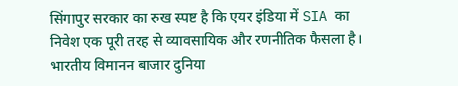सिंगापुर सरकार का रुख स्पष्ट है कि एयर इंडिया में SIA का निवेश एक पूरी तरह से व्यावसायिक और रणनीतिक फैसला है। भारतीय विमानन बाजार दुनिया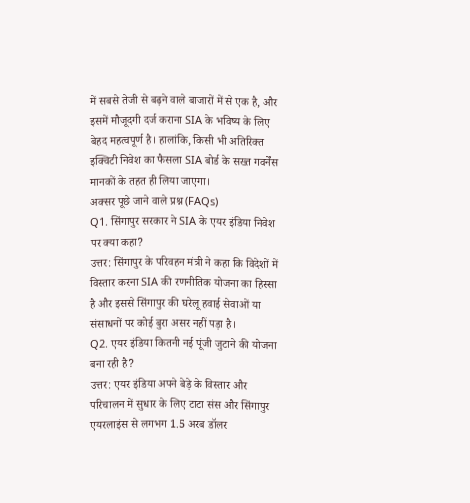में सबसे तेजी से बढ़ने वाले बाजारों में से एक है, और इसमें मौजूदगी दर्ज कराना SIA के भविष्य के लिए बेहद महत्वपूर्ण है। हालांकि, किसी भी अतिरिक्त इक्विटी निवेश का फैसला SIA बोर्ड के सख्त गवर्नेंस मानकों के तहत ही लिया जाएगा।
अक्सर पूछे जाने वाले प्रश्न (FAQs)
Q1. सिंगापुर सरकार ने SIA के एयर इंडिया निवेश पर क्या कहा?
उत्तर: सिंगापुर के परिवहन मंत्री ने कहा कि विदेशों में विस्तार करना SIA की रणनीतिक योजना का हिस्सा है और इससे सिंगापुर की घरेलू हवाई सेवाओं या संसाधनों पर कोई बुरा असर नहीं पड़ा है।
Q2. एयर इंडिया कितनी नई पूंजी जुटाने की योजना बना रही है?
उत्तर: एयर इंडिया अपने बेड़े के विस्तार और परिचालन में सुधार के लिए टाटा संस और सिंगापुर एयरलाइंस से लगभग 1.5 अरब डॉलर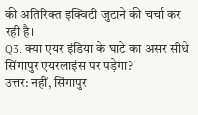की अतिरिक्त इक्विटी जुटाने की चर्चा कर रही है।
Q3. क्या एयर इंडिया के घाटे का असर सीधे सिंगापुर एयरलाइंस पर पड़ेगा?
उत्तर: नहीं, सिंगापुर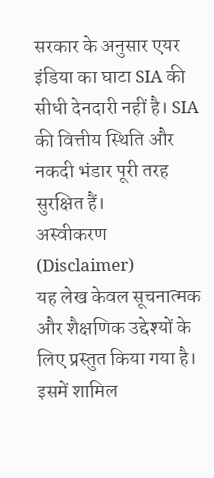सरकार के अनुसार एयर इंडिया का घाटा SIA की सीधी देनदारी नहीं है। SIA की वित्तीय स्थिति और नकदी भंडार पूरी तरह सुरक्षित हैं।
अस्वीकरण (Disclaimer)
यह लेख केवल सूचनात्मक और शैक्षणिक उद्देश्यों के लिए प्रस्तुत किया गया है। इसमें शामिल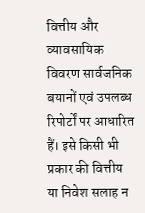वित्तीय और व्यावसायिक विवरण सार्वजनिक बयानों एवं उपलब्ध रिपोर्टों पर आधारित हैं। इसे किसी भी प्रकार की वित्तीय या निवेश सलाह न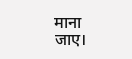माना जाए।